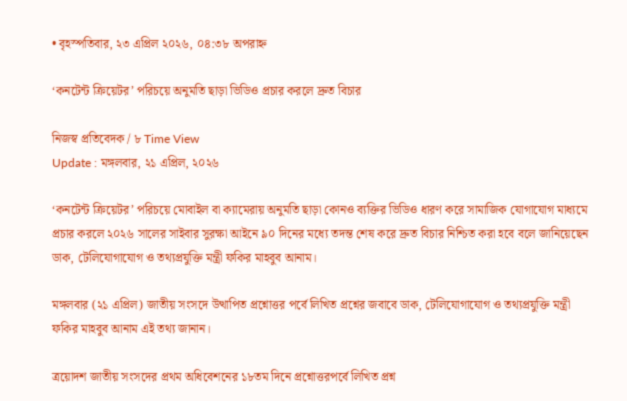• বৃহস্পতিবার, ২৩ এপ্রিল ২০২৬, ০৪:৩৮ অপরাহ্ন

‘কনটেন্ট ক্রিয়েটর’ পরিচয়ে অনুমতি ছাড়া ভিডিও প্রচার করলে দ্রুত বিচার

নিজস্ব প্রতিবেদক / ৮ Time View
Update : মঙ্গলবার, ২১ এপ্রিল, ২০২৬

‘কনটেন্ট ক্রিয়েটর’ পরিচয়ে মোবাইল বা ক্যামেরায় অনুমতি ছাড়া কোনও ব্যক্তির ভিডিও ধারণ করে সামাজিক যোগাযোগ মাধ্যমে প্রচার করলে ২০২৬ সালের সাইবার সুরক্ষা আইনে ৯০ দিনের মধ্যে তদন্ত শেষ করে দ্রুত বিচার নিশ্চিত করা হবে বলে জানিয়েছেন ডাক, টেলিযোগাযোগ ও তথ্যপ্রযুক্তি মন্ত্রী ফকির মাহবুব আনাম।

মঙ্গলবার (২১ এপ্রিল) জাতীয় সংসদে উত্থাপিত প্রশ্নোত্তর পর্বে লিখিত প্রশ্নের জবাবে ডাক, টেলিযোগাযোগ ও তথ্যপ্রযুক্তি মন্ত্রী ফকির মাহবুব আনাম এই তথ্য জানান।

ত্রয়োদশ জাতীয় সংসদের প্রথম অধিবেশনের ১৮তম দিনে প্রশ্নোত্তরপর্বে লিখিত প্রশ্ন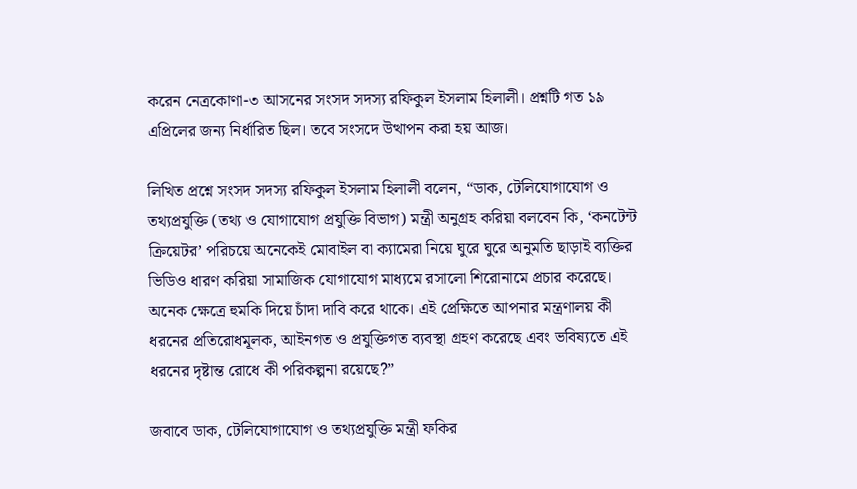করেন নেত্রকোণা-৩ আসনের সংসদ সদস্য রফিকুল ইসলাম হিলালী। প্রশ্নটি গত ১৯ এপ্রিলের জন্য নির্ধারিত ছিল। তবে সংসদে উত্থাপন করা হয় আজ।

লিখিত প্রশ্নে সংসদ সদস্য রফিকুল ইসলাম হিলালী বলেন, “ডাক, টেলিযোগাযোগ ও তথ্যপ্রযুক্তি (তথ্য ও যোগাযোগ প্রযুক্তি বিভাগ) মন্ত্রী অনুগ্রহ করিয়া বলবেন কি, ‘কনটেন্ট ক্রিয়েটর’ পরিচয়ে অনেকেই মোবাইল বা ক্যামেরা নিয়ে ঘুরে ঘুরে অনুমতি ছাড়াই ব্যক্তির ভিডিও ধারণ করিয়া সামাজিক যোগাযোগ মাধ্যমে রসালো শিরোনামে প্রচার করেছে। অনেক ক্ষেত্রে হুমকি দিয়ে চাঁদা দাবি করে থাকে। এই প্রেক্ষিতে আপনার মন্ত্রণালয় কী ধরনের প্রতিরোধমূলক, আইনগত ও প্রযুক্তিগত ব্যবস্থা গ্রহণ করেছে এবং ভবিষ্যতে এই ধরনের দৃষ্টান্ত রোধে কী পরিকল্পনা রয়েছে?”

জবাবে ডাক, টেলিযোগাযোগ ও তথ্যপ্রযুক্তি মন্ত্রী ফকির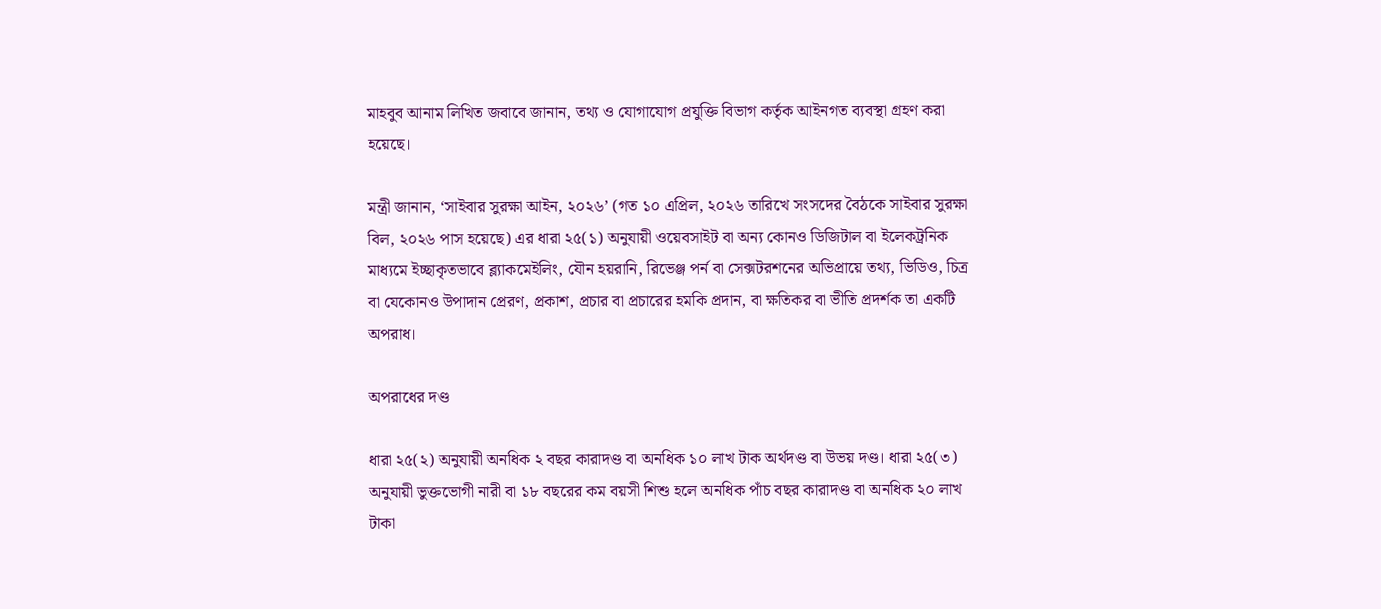মাহবুব আনাম লিখিত জবাবে জানান, তথ্য ও যোগাযোগ প্রযুক্তি বিভাগ কর্তৃক আইনগত ব্যবস্থা গ্রহণ করা হয়েছে।

মন্ত্রী জানান, ‘সাইবার সুরক্ষা আইন, ২০২৬’ (গত ১০ এপ্রিল, ২০২৬ তারিখে সংসদের বৈঠকে সাইবার সুরক্ষা বিল, ২০২৬ পাস হয়েছে) এর ধারা ২৫(১) অনুযায়ী ওয়েবসাইট বা অন্য কোনও ডিজিটাল বা ইলেকট্রনিক মাধ্যমে ইচ্ছাকৃতভাবে ব্ল‍্যাকমেইলিং, যৌন হয়রানি, রিভেঞ্জ পর্ন বা সেক্সটরশনের অভিপ্রায়ে তথ্য, ভিডিও, চিত্র বা যেকোনও উপাদান প্রেরণ, প্রকাশ, প্রচার বা প্রচারের হমকি প্রদান, বা ক্ষতিকর বা ভীতি প্রদর্শক তা একটি অপরাধ।

অপরাধের দণ্ড

ধারা ২৫(২) অনুযায়ী অনধিক ২ বছর কারাদণ্ড বা অনধিক ১০ লাখ টাক অর্থদণ্ড বা উভয় দণ্ড। ধারা ২৫(৩) অনুযায়ী ভুক্তভোগী নারী বা ১৮ বছরের কম বয়সী শিশু হলে অনধিক পাঁচ বছর কারাদণ্ড বা অনধিক ২০ লাখ টাকা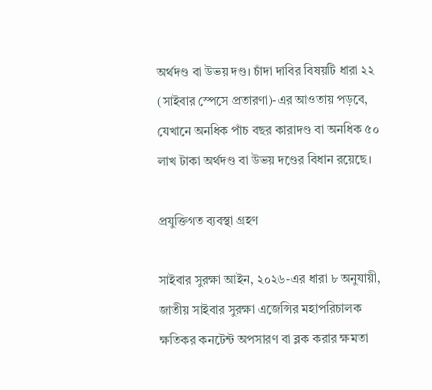অর্থদণ্ড বা উভয় দণ্ড। চাঁদা দাবির বিষয়টি ধারা ২২ (সাইবার স্পেসে প্রতারণা)-এর আওতায় পড়বে, যেখানে অনধিক পাঁচ বছর কারাদণ্ড বা অনধিক ৫০ লাখ টাকা অর্থদণ্ড বা উভয় দণ্ডের বিধান রয়েছে।

প্রযুক্তিগত ব্যবস্থা গ্রহণ

সাইবার সুরক্ষা আইন, ২০২৬-এর ধারা ৮ অনুযায়ী, জাতীয় সাইবার সুরক্ষা এজেন্সির মহাপরিচালক ক্ষতিকর কনটেন্ট অপসারণ বা ব্লক করার ক্ষমতা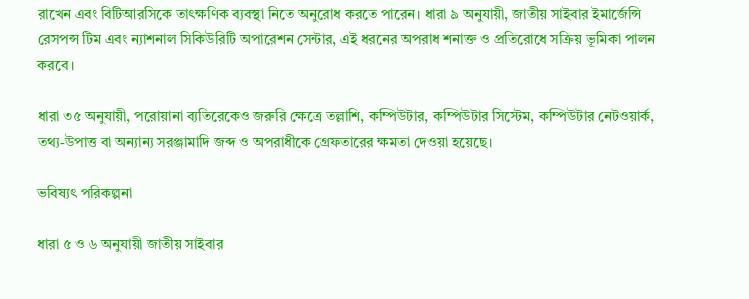রাখেন এবং বিটিআরসিকে তাৎক্ষণিক ব্যবস্থা নিতে অনুরোধ করতে পারেন। ধারা ৯ অনুযায়ী, জাতীয় সাইবার ইমার্জেন্সি রেসপন্স টিম এবং ন্যাশনাল সিকিউরিটি অপারেশন সেন্টার, এই ধরনের অপরাধ শনাক্ত ও প্রতিরোধে সক্রিয় ভূমিকা পালন করবে।

ধারা ৩৫ অনুযায়ী, পরোয়ানা ব্যতিরেকেও জরুরি ক্ষেত্রে তল্লাশি, কম্পিউটার, কম্পিউটার সিস্টেম, কম্পিউটার নেটওয়ার্ক, তথ্য-উপাত্ত বা অন্যান্য সরঞ্জামাদি জব্দ ও অপরাধীকে গ্রেফতারের ক্ষমতা দেওয়া হয়েছে।

ভবিষ্যৎ পরিকল্পনা

ধারা ৫ ও ৬ অনুযায়ী জাতীয় সাইবার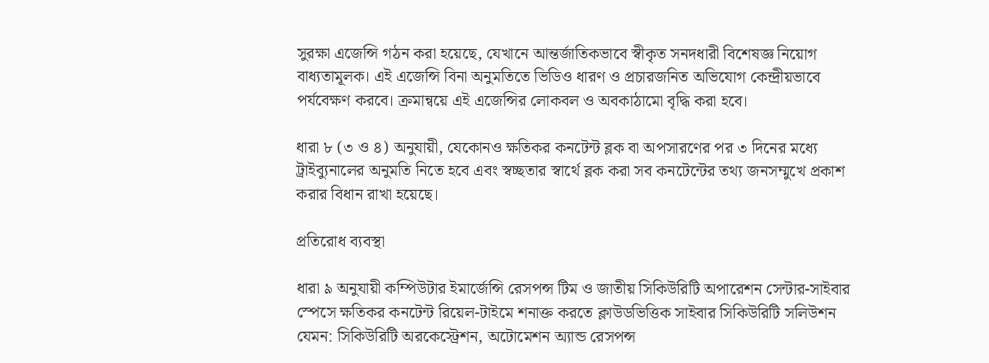সুরক্ষা এজেন্সি গঠন করা হয়েছে, যেখানে আন্তর্জাতিকভাবে স্বীকৃত সনদধারী বিশেষজ্ঞ নিয়োগ বাধ্যতামূলক। এই এজেন্সি বিনা অনুমতিতে ভিডিও ধারণ ও প্রচারজনিত অভিযোগ কেন্দ্রীয়ভাবে পর্যবেক্ষণ করবে। ক্রমান্বয়ে এই এজেন্সির লোকবল ও অবকাঠামো বৃদ্ধি করা হবে।

ধারা ৮ (৩ ও ৪) অনুযায়ী, যেকোনও ক্ষতিকর কনটেন্ট ব্লক বা অপসারণের পর ৩ দিনের মধ্যে ট্রাইব্যুনালের অনুমতি নিতে হবে এবং স্বচ্ছতার স্বার্থে ব্লক করা সব কনটেন্টের তথ্য জনসম্মুখে প্রকাশ করার বিধান রাখা হয়েছে।

প্রতিরোধ ব্যবস্থা

ধারা ৯ অনুযায়ী কম্পিউটার ইমার্জেন্সি রেসপন্স টিম ও জাতীয় সিকিউরিটি অপারেশন সেন্টার-সাইবার স্পেসে ক্ষতিকর কনটেন্ট রিয়েল-টাইমে শনাক্ত করতে ক্লাউডভিত্তিক সাইবার সিকিউরিটি সলিউশন যেমন: সিকিউরিটি অরকেস্ট্রেশন, অটোমেশন অ্যান্ড রেসপন্স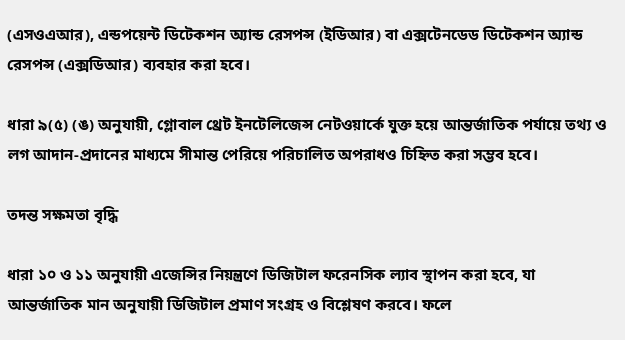(এসওএআর), এন্ডপয়েন্ট ডিটেকশন অ্যান্ড রেসপন্স (ইডিআর) বা এক্সটেনডেড ডিটেকশন অ্যান্ড রেসপন্স (এক্সডিআর) ব্যবহার করা হবে।

ধারা ৯(৫) (ঙ) অনুযায়ী, গ্লোবাল থ্রেট ইনটেলিজেন্স নেটওয়ার্কে যুক্ত হয়ে আন্তর্জাতিক পর্যায়ে তথ্য ও লগ আদান-প্রদানের মাধ্যমে সীমান্ত পেরিয়ে পরিচালিত অপরাধও চিহ্নিত করা সম্ভব হবে।

তদন্ত সক্ষমতা বৃদ্ধি

ধারা ১০ ও ১১ অনুযায়ী এজেন্সির নিয়ন্ত্রণে ডিজিটাল ফরেনসিক ল্যাব স্থাপন করা হবে, যা আন্তর্জাতিক মান অনুযায়ী ডিজিটাল প্রমাণ সংগ্রহ ও বিশ্লেষণ করবে। ফলে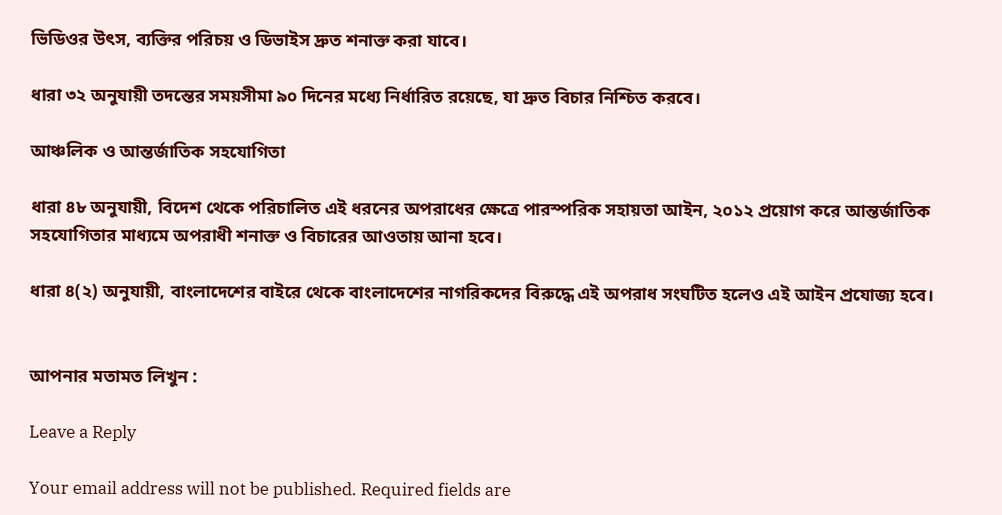ভিডিওর উৎস, ব্যক্তির পরিচয় ও ডিভাইস দ্রুত শনাক্ত করা যাবে।

ধারা ৩২ অনুযায়ী তদন্তের সময়সীমা ৯০ দিনের মধ্যে নির্ধারিত রয়েছে, যা দ্রুত বিচার নিশ্চিত করবে।

আঞ্চলিক ও আন্তর্জাতিক সহযোগিতা

ধারা ৪৮ অনুযায়ী, বিদেশ থেকে পরিচালিত এই ধরনের অপরাধের ক্ষেত্রে পারস্পরিক সহায়তা আইন, ২০১২ প্রয়োগ করে আন্তর্জাতিক সহযোগিতার মাধ্যমে অপরাধী শনাক্ত ও বিচারের আওতায় আনা হবে।

ধারা ৪(২) অনুযায়ী, বাংলাদেশের বাইরে থেকে বাংলাদেশের নাগরিকদের বিরুদ্ধে এই অপরাধ সংঘটিত হলেও এই আইন প্রযোজ্য হবে।


আপনার মতামত লিখুন :

Leave a Reply

Your email address will not be published. Required fields are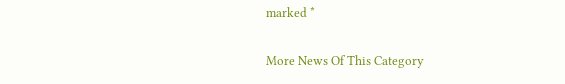marked *

More News Of This Category